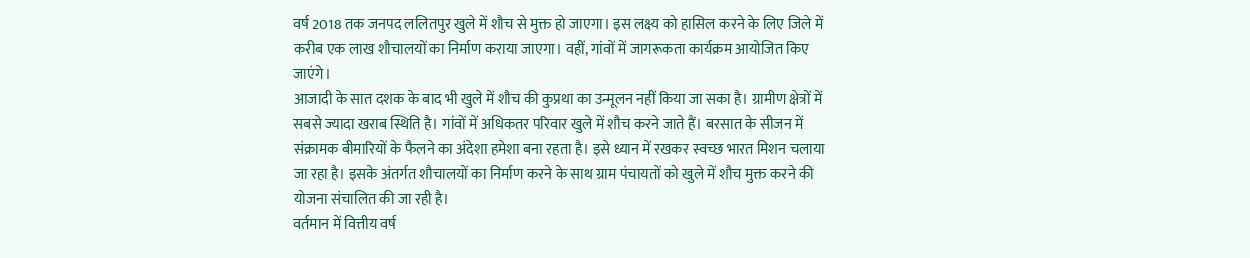वर्ष 2018 तक जनपद ललितपुर खुले में शौच से मुक्त हो जाएगा। इस लक्ष्य को हासिल करने के लिए जिले में करीब एक लाख शौचालयों का निर्माण कराया जाएगा। वहीं, गांवों में जागरूकता कार्यक्रम आयोजित किए जाएंगे।
आजादी के सात दशक के बाद भी खुले में शौच की कुप्रथा का उन्मूलन नहीं किया जा सका है। ग्रामीण क्षेत्रों में सबसे ज्यादा खराब स्थिति है। गांवों में अधिकतर परिवार खुले में शौच करने जाते हैं। बरसात के सीजन में संक्रामक बीमारियों के फैलने का अंदेशा हमेशा बना रहता है। इसे ध्यान में रखकर स्वच्छ भारत मिशन चलाया जा रहा है। इसके अंतर्गत शौचालयों का निर्माण करने के साथ ग्राम पंचायतों को खुले में शौच मुक्त करने की योजना संचालित की जा रही है।
वर्तमान में वित्तीय वर्ष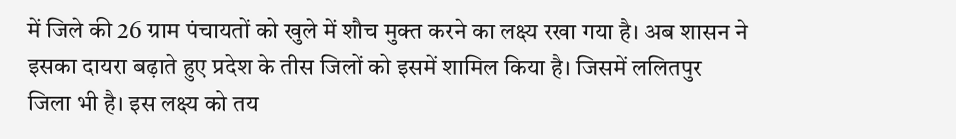में जिले की 26 ग्राम पंचायतों को खुले में शौच मुक्त करने का लक्ष्य रखा गया है। अब शासन ने इसका दायरा बढ़ाते हुए प्रदेश के तीस जिलों को इसमें शामिल किया है। जिसमें ललितपुर जिला भी है। इस लक्ष्य को तय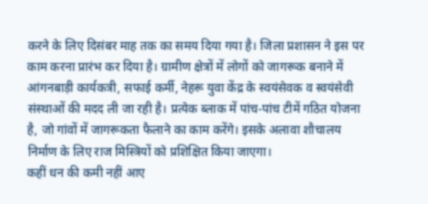करने के लिए दिसंबर माह तक का समय दिया गया है। जिला प्रशासन ने इस पर काम करना प्रारंभ कर दिया है। ग्रामीण क्षेत्रों में लोगों को जागरूक बनाने में आंगनबाड़ी कार्यकत्री, सफाई कर्मी, नेहरू युवा केंद्र के स्वयंसेवक व स्वयंसेवी संस्थाओं की मदद ली जा रही है। प्रत्येक ब्लाक में पांच-पांच टीमें गठित योजना है, जो गांवों में जागरूकता फैलाने का काम करेंगे। इसके अलावा शौचालय निर्माण के लिए राज मिस्त्रियों को प्रशिक्षित किया जाएगा।
कहीं धन की कमी नहीं आए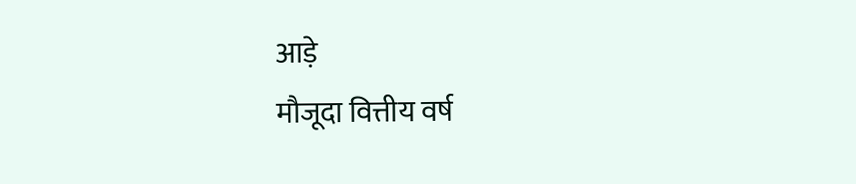आड़े
मौजूदा वित्तीय वर्ष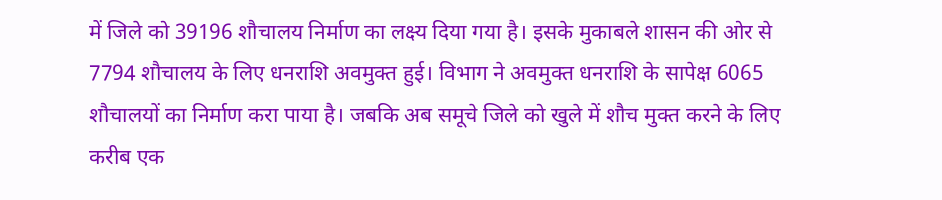में जिले को 39196 शौचालय निर्माण का लक्ष्य दिया गया है। इसके मुकाबले शासन की ओर से 7794 शौचालय के लिए धनराशि अवमुक्त हुई। विभाग ने अवमुक्त धनराशि के सापेक्ष 6065 शौचालयों का निर्माण करा पाया है। जबकि अब समूचे जिले को खुले में शौच मुक्त करने के लिए करीब एक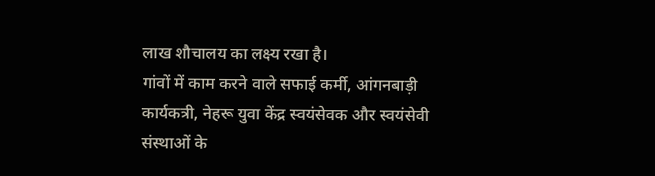लाख शौचालय का लक्ष्य रखा है।
गांवों में काम करने वाले सफाई कर्मी, आंगनबाड़ी कार्यकत्री, नेहरू युवा केंद्र स्वयंसेवक और स्वयंसेवी संस्थाओं के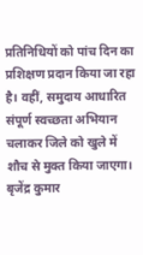प्रतिनिधियों को पांच दिन का प्रशिक्षण प्रदान किया जा रहा है। वहीं, समुदाय आधारित संपूर्ण स्वच्छता अभियान चलाकर जिले को खुले में शौच से मुक्त किया जाएगा।
बृजेंद्र कुमार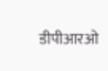डीपीआरओ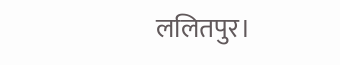ललितपुर।